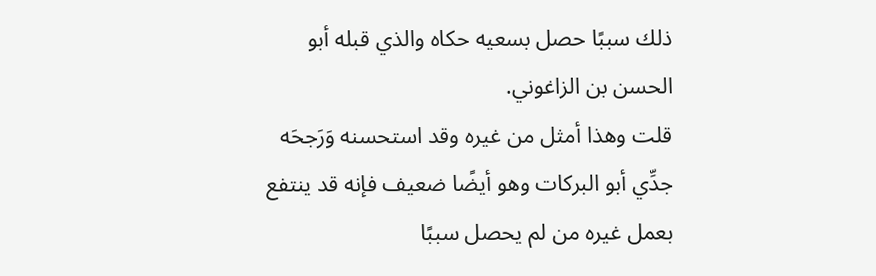ذلك سببًا حصل بسعيه حكاه والذي قبله أبو الحسن بن الزاغوني.
قلت وهذا أمثل من غيره وقد استحسنه وَرَجحَه جدِّي أبو البركات وهو أيضًا ضعيف فإنه قد ينتفع بعمل غيره من لم يحصل سببًا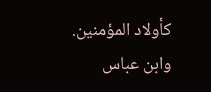كأولاد المؤمنين.
وابن عباس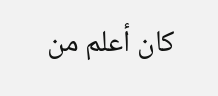كان أعلم من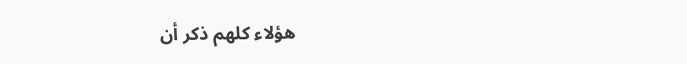هؤلاء كلهم ذكر أن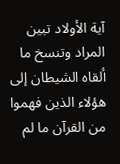آية الأولاد تبين المراد وتنسخ ما ألقاه الشيطان إلى هؤلاء الذين فهموا من القرآن ما لم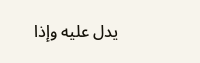يدل عليه وإذا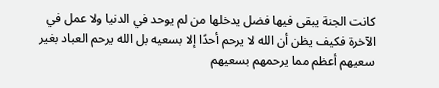كانت الجنة يبقى فيها فضل يدخلها من لم يوحد في الدنيا ولا عمل في الآخرة فكيف يظن أن الله لا يرحم أحدًا إلا بسعيه بل الله يرحم العباد بغير سعيهم أعظم مما يرحمهم بسعيهم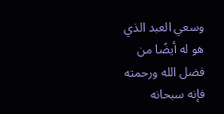وسعي العبد الذي هو له أيضًا من فضل الله ورحمته فإنه سبحانه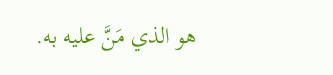هو الذي مَنَّ عليه به.